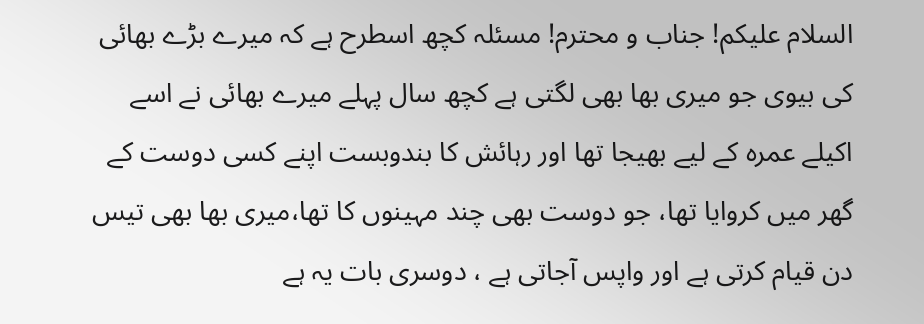السلام علیکم! جناب و محترم! مسئلہ کچھ اسطرح ہے کہ میرے بڑے بھائی کی بيوی جو میری بھا بھی لگتی ہے کچھ سال پہلے میرے بھائی نے اسے اکیلے عمرہ کے لیے بھیجا تھا اور رہائش کا بندوبست اپنے کسی دوست کے گھر میں کروایا تھا، جو دوست بھی چند مہینوں کا تھا،میری بھا بھی تیس دن قیام کرتی ہے اور واپس آجاتی ہے ، دوسری بات یہ ہے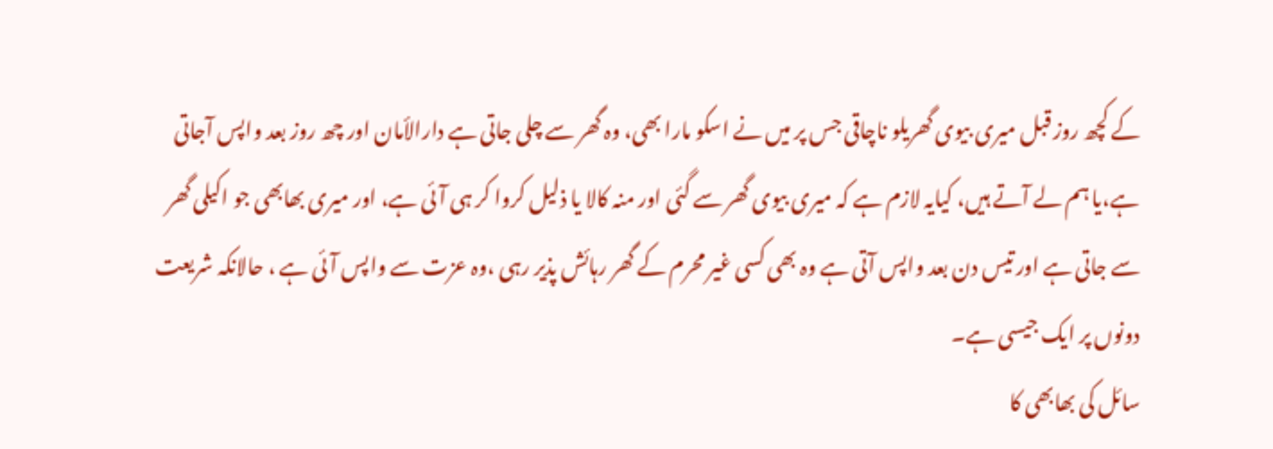کے کچھ روز قبل میری بیوی گھریلو ناچاقی جس پر میں نے اسکو مارا بھی، وہ گھر سے چلی جاتی ہے دارالأمان اور چھ روز بعد واپس آجاتی ہے،یا ہم لے آتے ہیں، کیایہ لازم ہے کہ میری بیوی گھر سے گئی اور منہ کالا یا ذلیل کروا کر ہی آئی ہے، اور میری بھابھی جو اکیلی گھر سے جاتی ہے اور تیس دن بعد واپس آتی ہے وہ بھی کسی غیر محرم کے گھر رہائش پذیر رہی ،وہ عزت سے واپس آئی ہے ، حالانکہ شریعت دونوں پر ایک جیسی ہے۔
سائل کی بھابھی کا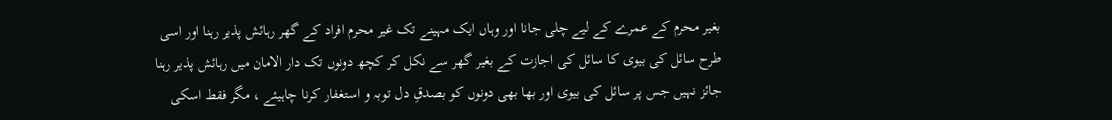بغیر محرم کے عمرے کے لیے چلی جانا اور وہاں ایک مہینے تک غیر محرم افراد کے گھر رہائش پذیر رہنا اور اسی طرح سائل کی بیوی کا سائل کی اجازت کے بغیر گھر سے نکل کر کچھ دونوں تک دار الامان میں رہائش پذیر رہنا جائز نہیں جس پر سائل کی بیوی اور بھا بھی دونوں کو بصدقِ دل توبہ و استغفار کرنا چاہیئے ، مگر فقط اسکی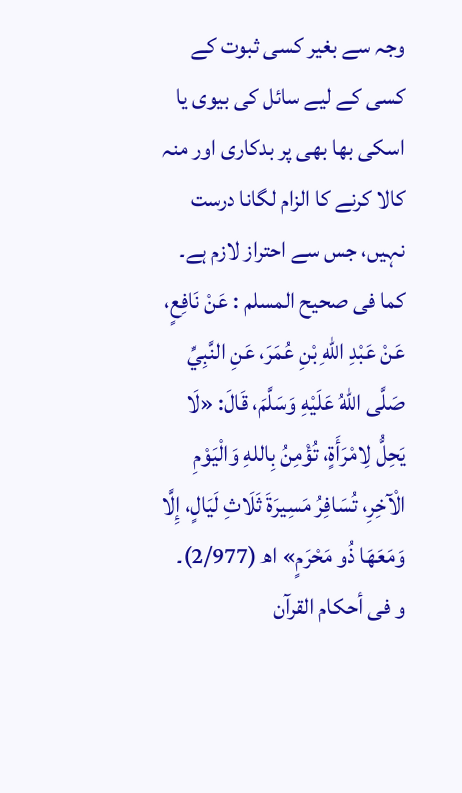وجہ سے بغیر کسی ثبوت کے کسی کے لیے سائل کی بیوی یا اسکی بھا بھی پر بدکاری اور منہ کالا کرنے کا الزام لگانا درست نہیں، جس سے احتراز لازم ہے۔
کما فی صحیح المسلم : عَنْ نَافِعٍ، عَنْ عَبْدِ اللهِ بْنِ عُمَرَ، عَنِ النَّبِيِّ صَلَّى اللهُ عَلَيْهِ وَسَلَّمَ، قَالَ: «لَا يَحِلُّ لِامْرَأَةٍ، تُؤْمِنُ بِاللهِ وَالْيَوْمِ الْآخِرِ، تُسَافِرُ مَسِيرَةَ ثَلَاثِ لَيَالٍ، إِلَّا وَمَعَهَا ذُو مَحْرَمٍ» اھ (2/977)۔
و فی أحکام القرآن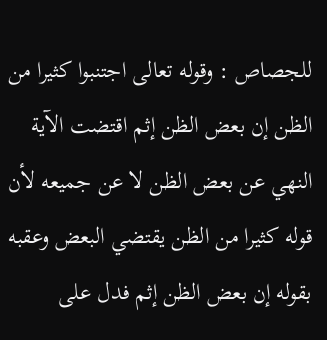للجصاص : وقوله تعالى اجتنبوا كثيرا من الظن إن بعض الظن إثم اقتضت الآية النهي عن بعض الظن لا عن جميعه لأن قوله كثيرا من الظن يقتضي البعض وعقبه بقوله إن بعض الظن إثم فدل على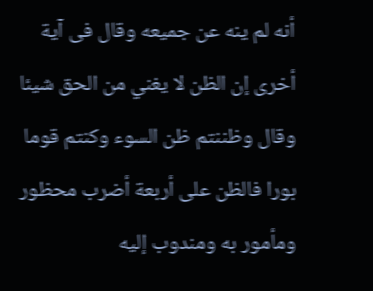أنه لم ينه عن جميعه وقال فی آية أخرى إن الظن لا يغني من الحق شيئا وقال وظننتم ظن السوء وكنتم قوما بورا فالظن على أربعة أضرب محظور ومأمور به ومندوب إليه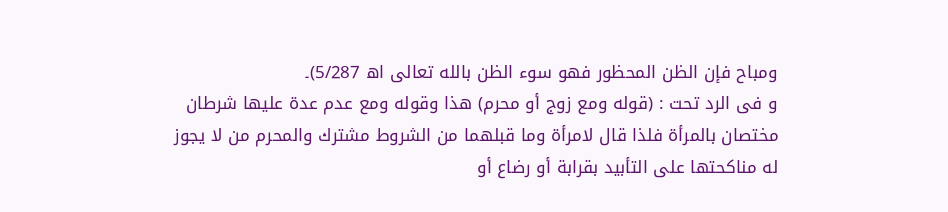ومباح فإن الظن المحظور فهو سوء الظن بالله تعالى اھ 5/287)۔
و فی الرد تحت : (قوله ومع زوج أو محرم) هذا وقوله ومع عدم عدة عليها شرطان مختصان بالمرأة فلذا قال لامرأة وما قبلهما من الشروط مشترك والمحرم من لا يجوز له مناكحتها على التأبيد بقرابة أو رضاع أو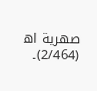صهرية اھ (2/464)۔